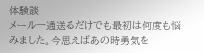体験談
メール一通送るだけでも最初は何度も悩みました。今思えばあの時勇気を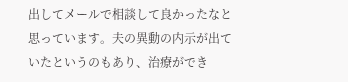出してメールで相談して良かったなと思っています。夫の異動の内示が出ていたというのもあり、治療ができ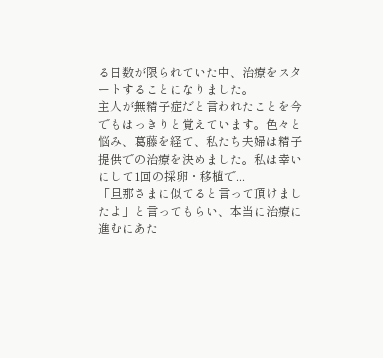る日数が限られていた中、治療をスタートすることになりました。
主人が無精子症だと言われたことを今でもはっきりと覚えています。色々と悩み、葛藤を経て、私たち夫婦は精子提供での治療を決めました。私は幸いにして1回の採卵・移植で...
「旦那さまに似てると言って頂けましたよ」と言ってもらい、本当に治療に進むにあた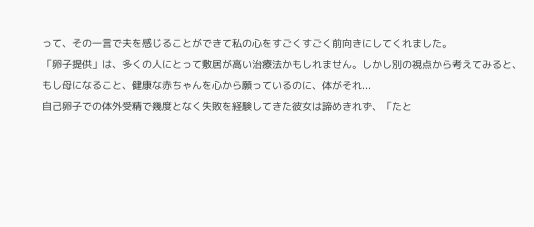って、その一言で夫を感じることができて私の心をすごくすごく前向きにしてくれました。
「卵子提供」は、多くの人にとって敷居が高い治療法かもしれません。しかし別の視点から考えてみると、もし母になること、健康な赤ちゃんを心から願っているのに、体がそれ...
自己卵子での体外受精で幾度となく失敗を経験してきた彼女は諦めきれず、「たと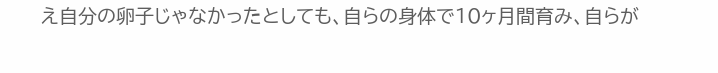え自分の卵子じゃなかったとしても、自らの身体で10ヶ月間育み、自らが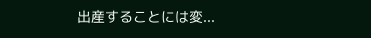出産することには変...